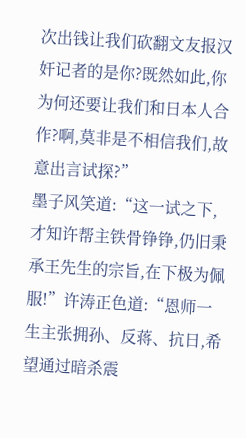次出钱让我们砍翻文友报汉奸记者的是你?既然如此,你为何还要让我们和日本人合作?啊,莫非是不相信我们,故意出言试探?”
墨子风笑道:“这一试之下,才知许帮主铁骨铮铮,仍旧秉承王先生的宗旨,在下极为佩服!”许涛正色道:“恩师一生主张拥孙、反蒋、抗日,希望通过暗杀震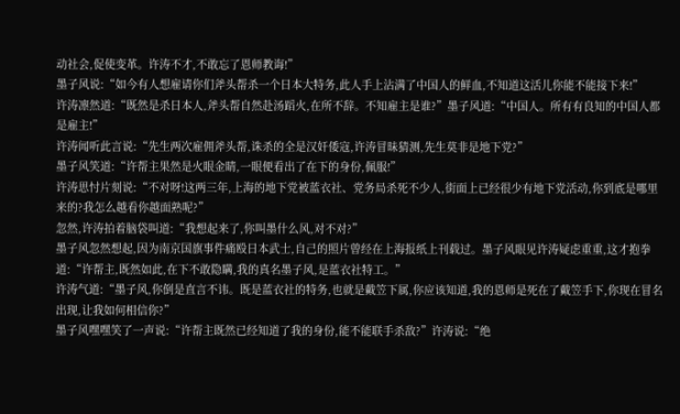动社会,促使变革。许涛不才,不敢忘了恩师教诲!”
墨子风说:“如今有人想雇请你们斧头帮杀一个日本大特务,此人手上沾满了中国人的鲜血,不知道这活儿你能不能接下来!”
许涛凛然道:“既然是杀日本人,斧头帮自然赴汤蹈火,在所不辞。不知雇主是谁?”墨子风道:“中国人。所有有良知的中国人都是雇主!”
许涛闻听此言说:“先生两次雇佣斧头帮,诛杀的全是汉奸倭寇,许涛冒昧猜测,先生莫非是地下党?”
墨子风笑道:“许帮主果然是火眼金睛,一眼便看出了在下的身份,佩服!”
许涛思忖片刻说:“不对呀!这两三年,上海的地下党被蓝衣社、党务局杀死不少人,街面上已经很少有地下党活动,你到底是哪里来的?我怎么越看你越面熟呢?”
忽然,许涛拍着脑袋叫道:“我想起来了,你叫墨什么风,对不对?”
墨子风忽然想起,因为南京国旗事件痛殴日本武士,自己的照片曾经在上海报纸上刊载过。墨子风眼见许涛疑虑重重,这才抱拳道:“许帮主,既然如此,在下不敢隐瞒,我的真名墨子风,是蓝衣社特工。”
许涛气道:“墨子风,你倒是直言不讳。既是蓝衣社的特务,也就是戴笠下属,你应该知道,我的恩师是死在了戴笠手下,你现在冒名出现,让我如何相信你?”
墨子风嘿嘿笑了一声说:“许帮主既然已经知道了我的身份,能不能联手杀敌?”许涛说:“绝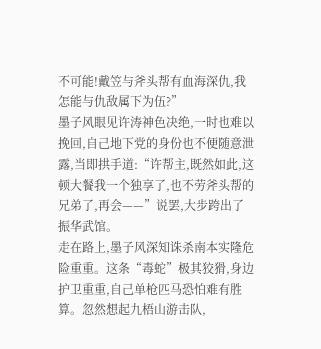不可能!戴笠与斧头帮有血海深仇,我怎能与仇敌属下为伍?”
墨子风眼见许涛神色决绝,一时也难以挽回,自己地下党的身份也不便随意泄露,当即拱手道:“许帮主,既然如此,这顿大餐我一个独享了,也不劳斧头帮的兄弟了,再会——”说罢,大步跨出了振华武馆。
走在路上,墨子风深知诛杀南本实隆危险重重。这条“毒蛇”极其狡猾,身边护卫重重,自己单枪匹马恐怕难有胜算。忽然想起九梧山游击队,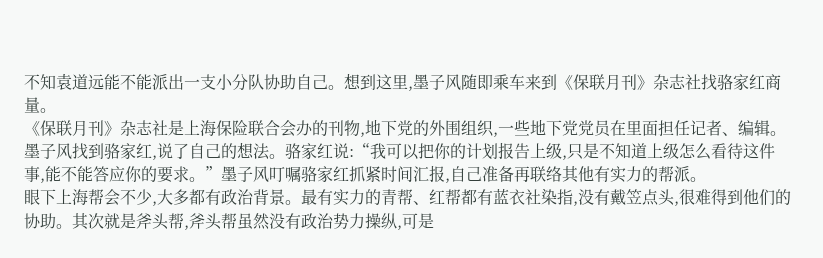不知袁道远能不能派出一支小分队协助自己。想到这里,墨子风随即乘车来到《保联月刊》杂志社找骆家红商量。
《保联月刊》杂志社是上海保险联合会办的刊物,地下党的外围组织,一些地下党党员在里面担任记者、编辑。
墨子风找到骆家红,说了自己的想法。骆家红说:“我可以把你的计划报告上级,只是不知道上级怎么看待这件事,能不能答应你的要求。”墨子风叮嘱骆家红抓紧时间汇报,自己准备再联络其他有实力的帮派。
眼下上海帮会不少,大多都有政治背景。最有实力的青帮、红帮都有蓝衣社染指,没有戴笠点头,很难得到他们的协助。其次就是斧头帮,斧头帮虽然没有政治势力操纵,可是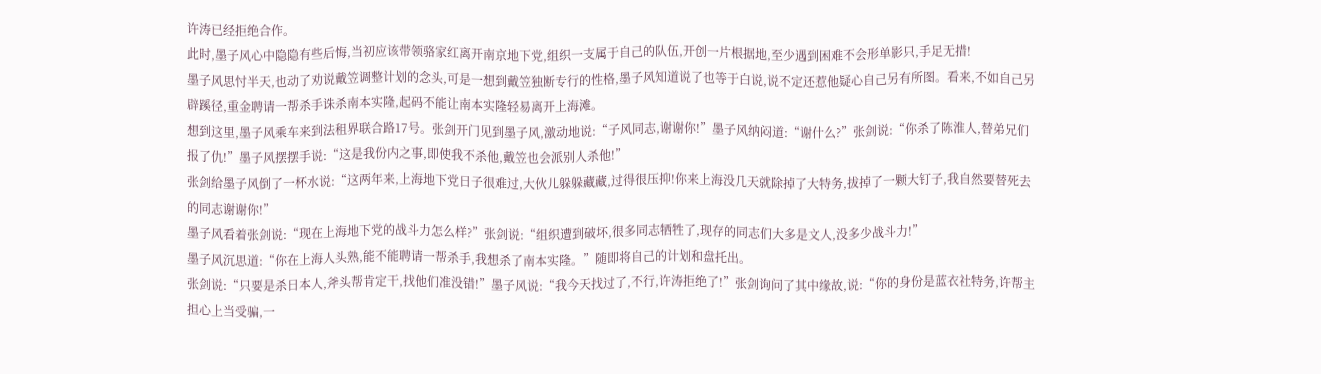许涛已经拒绝合作。
此时,墨子风心中隐隐有些后悔,当初应该带领骆家红离开南京地下党,组织一支属于自己的队伍,开创一片根据地,至少遇到困难不会形单影只,手足无措!
墨子风思忖半天,也动了劝说戴笠调整计划的念头,可是一想到戴笠独断专行的性格,墨子风知道说了也等于白说,说不定还惹他疑心自己另有所图。看来,不如自己另辟蹊径,重金聘请一帮杀手诛杀南本实隆,起码不能让南本实隆轻易离开上海滩。
想到这里,墨子风乘车来到法租界联合路17号。张剑开门见到墨子风,激动地说:“子风同志,谢谢你!”墨子风纳闷道:“谢什么?”张剑说:“你杀了陈淮人,替弟兄们报了仇!”墨子风摆摆手说:“这是我份内之事,即使我不杀他,戴笠也会派别人杀他!”
张剑给墨子风倒了一杯水说:“这两年来,上海地下党日子很难过,大伙儿躲躲藏藏,过得很压抑!你来上海没几天就除掉了大特务,拔掉了一颗大钉子,我自然要替死去的同志谢谢你!”
墨子风看着张剑说:“现在上海地下党的战斗力怎么样?”张剑说:“组织遭到破坏,很多同志牺牲了,现存的同志们大多是文人,没多少战斗力!”
墨子风沉思道:“你在上海人头熟,能不能聘请一帮杀手,我想杀了南本实隆。”随即将自己的计划和盘托出。
张剑说:“只要是杀日本人,斧头帮肯定干,找他们准没错!”墨子风说:“我今天找过了,不行,许涛拒绝了!”张剑询问了其中缘故,说:“你的身份是蓝衣社特务,许帮主担心上当受骗,一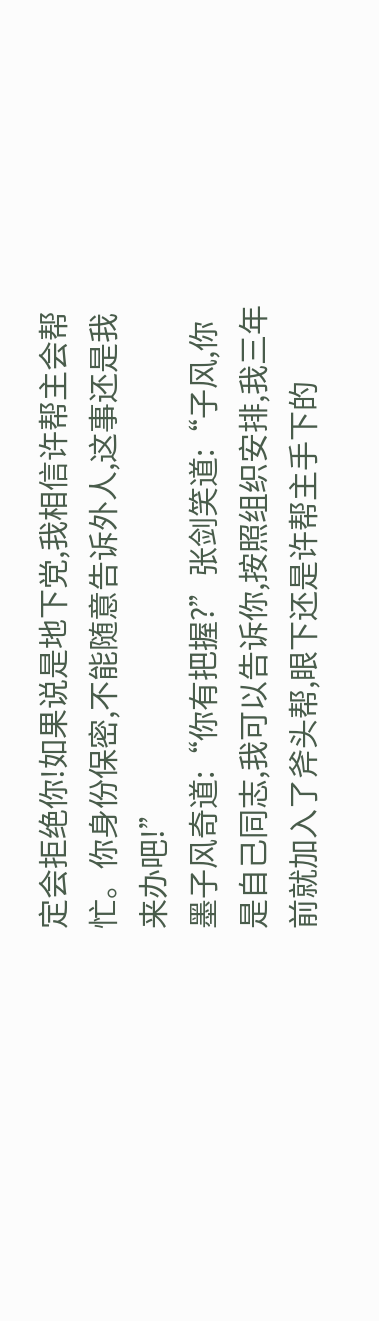定会拒绝你!如果说是地下党,我相信许帮主会帮忙。你身份保密,不能随意告诉外人,这事还是我来办吧!”
墨子风奇道:“你有把握?”张剑笑道:“子风,你是自己同志,我可以告诉你,按照组织安排,我三年前就加入了斧头帮,眼下还是许帮主手下的